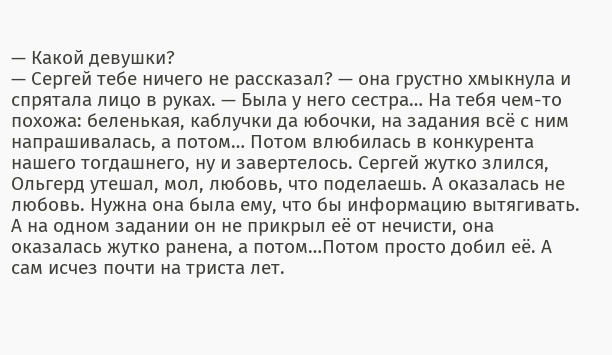— Какой девушки?
— Сергей тебе ничего не рассказал? — она грустно хмыкнула и спрятала лицо в руках. — Была у него сестра… На тебя чем-то похожа: беленькая, каблучки да юбочки, на задания всё с ним напрашивалась, а потом… Потом влюбилась в конкурента нашего тогдашнего, ну и завертелось. Сергей жутко злился, Ольгерд утешал, мол, любовь, что поделаешь. А оказалась не любовь. Нужна она была ему, что бы информацию вытягивать. А на одном задании он не прикрыл её от нечисти, она оказалась жутко ранена, а потом…Потом просто добил её. А сам исчез почти на триста лет.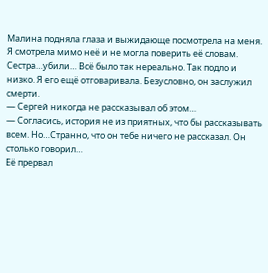Малина подняла глаза и выжидающе посмотрела на меня. Я смотрела мимо неё и не могла поверить её словам. Сестра…убили… Всё было так нереально. Так подло и низко. Я его ещё отговаривала. Безусловно, он заслужил смерти.
— Сергей никогда не рассказывал об этом…
— Согласись, история не из приятных, что бы рассказывать всем. Но…Странно, что он тебе ничего не рассказал. Он столько говорил…
Её прервал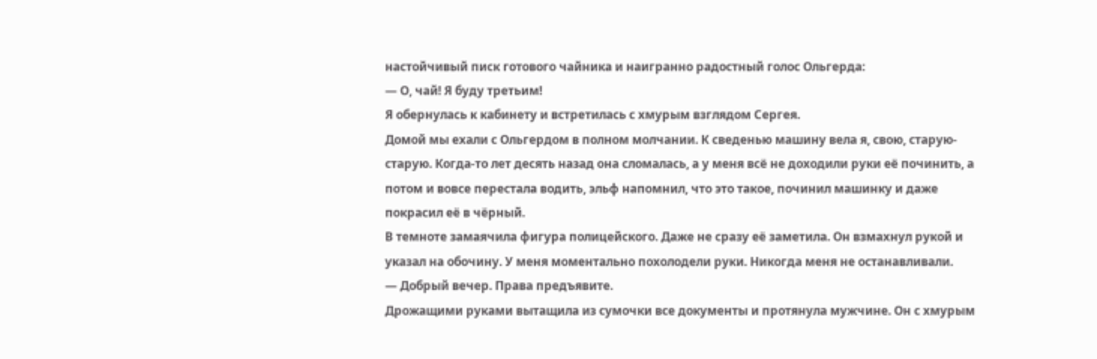настойчивый писк готового чайника и наигранно радостный голос Ольгерда:
— О, чай! Я буду третьим!
Я обернулась к кабинету и встретилась с хмурым взглядом Сергея.
Домой мы ехали с Ольгердом в полном молчании. К сведенью машину вела я, свою, старую-старую. Когда-то лет десять назад она сломалась, а у меня всё не доходили руки её починить, а потом и вовсе перестала водить, эльф напомнил, что это такое, починил машинку и даже покрасил её в чёрный.
В темноте замаячила фигура полицейского. Даже не сразу её заметила. Он взмахнул рукой и указал на обочину. У меня моментально похолодели руки. Никогда меня не останавливали.
— Добрый вечер. Права предъявите.
Дрожащими руками вытащила из сумочки все документы и протянула мужчине. Он с хмурым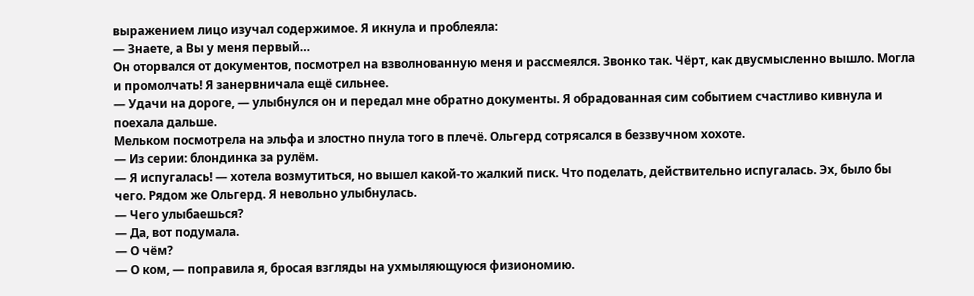выражением лицо изучал содержимое. Я икнула и проблеяла:
— Знаете, а Вы у меня первый…
Он оторвался от документов, посмотрел на взволнованную меня и рассмеялся. Звонко так. Чёрт, как двусмысленно вышло. Могла и промолчать! Я занервничала ещё сильнее.
— Удачи на дороге, — улыбнулся он и передал мне обратно документы. Я обрадованная сим событием счастливо кивнула и поехала дальше.
Мельком посмотрела на эльфа и злостно пнула того в плечё. Ольгерд сотрясался в беззвучном хохоте.
— Из серии: блондинка за рулём.
— Я испугалась! — хотела возмутиться, но вышел какой-то жалкий писк. Что поделать, действительно испугалась. Эх, было бы чего. Рядом же Ольгерд. Я невольно улыбнулась.
— Чего улыбаешься?
— Да, вот подумала.
— О чём?
— О ком, — поправила я, бросая взгляды на ухмыляющуюся физиономию.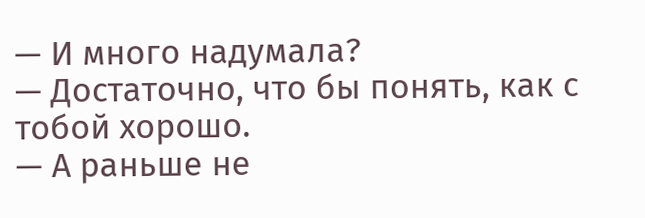— И много надумала?
— Достаточно, что бы понять, как с тобой хорошо.
— А раньше не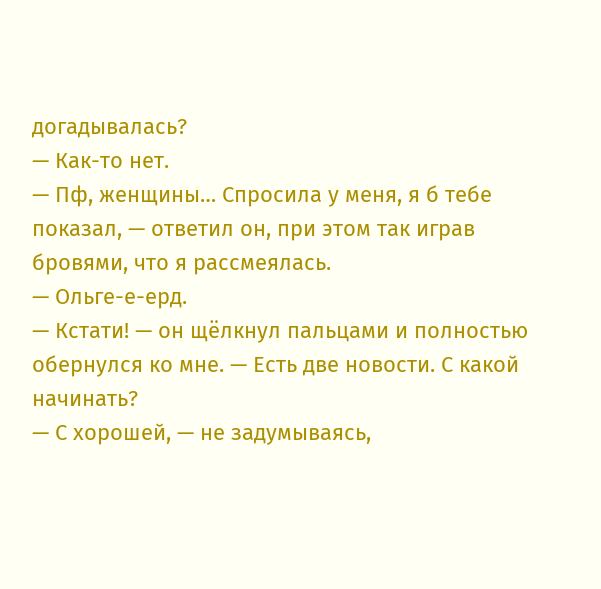догадывалась?
— Как-то нет.
— Пф, женщины… Спросила у меня, я б тебе показал, — ответил он, при этом так играв бровями, что я рассмеялась.
— Ольге-е-ерд.
— Кстати! — он щёлкнул пальцами и полностью обернулся ко мне. — Есть две новости. С какой начинать?
— С хорошей, — не задумываясь,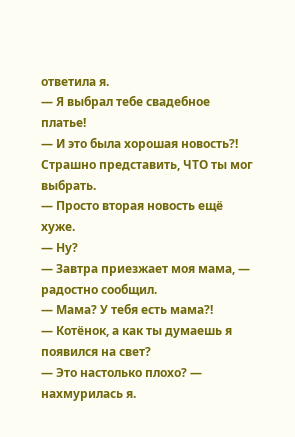ответила я.
— Я выбрал тебе свадебное платье!
— И это была хорошая новость?! Страшно представить, ЧТО ты мог выбрать.
— Просто вторая новость ещё хуже.
— Ну?
— Завтра приезжает моя мама, — радостно сообщил.
— Мама? У тебя есть мама?!
— Котёнок, а как ты думаешь я появился на свет?
— Это настолько плохо? — нахмурилась я.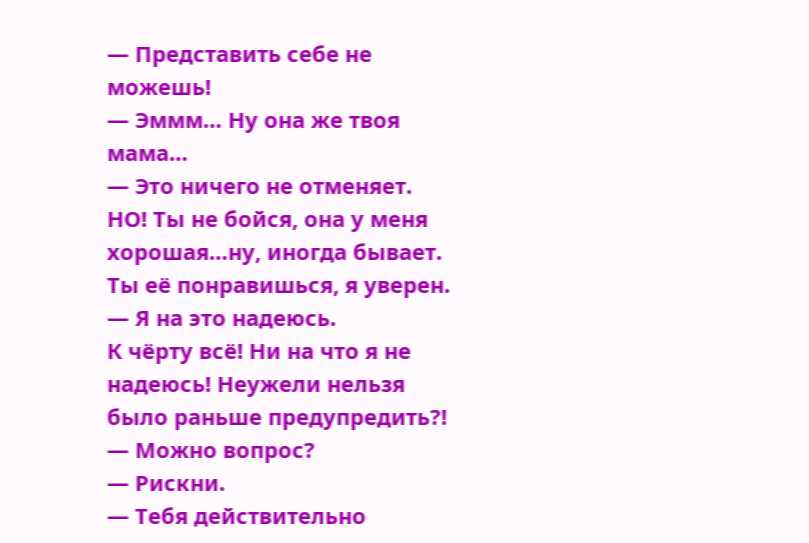— Представить себе не можешь!
— Эммм… Ну она же твоя мама…
— Это ничего не отменяет. НО! Ты не бойся, она у меня хорошая…ну, иногда бывает. Ты её понравишься, я уверен.
— Я на это надеюсь.
К чёрту всё! Ни на что я не надеюсь! Неужели нельзя было раньше предупредить?!
— Можно вопрос?
— Рискни.
— Тебя действительно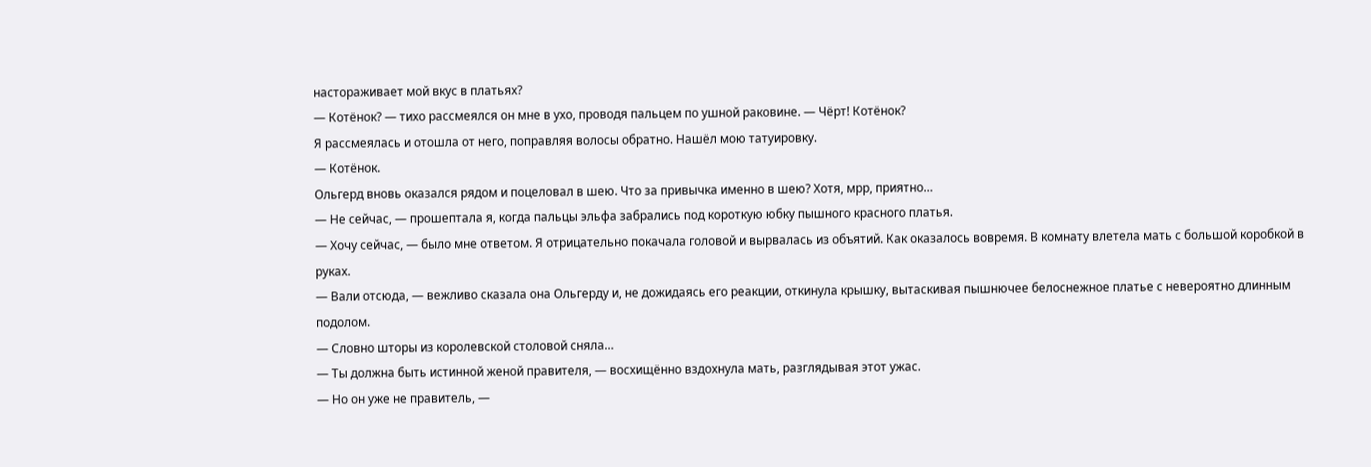настораживает мой вкус в платьях?
— Котёнок? — тихо рассмеялся он мне в ухо, проводя пальцем по ушной раковине. — Чёрт! Котёнок?
Я рассмеялась и отошла от него, поправляя волосы обратно. Нашёл мою татуировку.
— Котёнок.
Ольгерд вновь оказался рядом и поцеловал в шею. Что за привычка именно в шею? Хотя, мрр, приятно…
— Не сейчас, — прошептала я, когда пальцы эльфа забрались под короткую юбку пышного красного платья.
— Хочу сейчас, — было мне ответом. Я отрицательно покачала головой и вырвалась из объятий. Как оказалось вовремя. В комнату влетела мать с большой коробкой в руках.
— Вали отсюда, — вежливо сказала она Ольгерду и, не дожидаясь его реакции, откинула крышку, вытаскивая пышнючее белоснежное платье с невероятно длинным подолом.
— Словно шторы из королевской столовой сняла…
— Ты должна быть истинной женой правителя, — восхищённо вздохнула мать, разглядывая этот ужас.
— Но он уже не правитель, —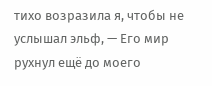тихо возразила я, чтобы не услышал эльф, — Его мир рухнул ещё до моего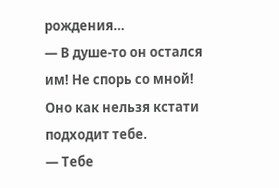рождения…
— В душе-то он остался им! Не спорь со мной! Оно как нельзя кстати подходит тебе.
— Тебе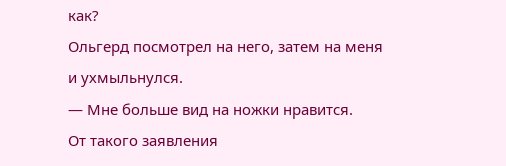как?
Ольгерд посмотрел на него, затем на меня и ухмыльнулся.
— Мне больше вид на ножки нравится.
От такого заявления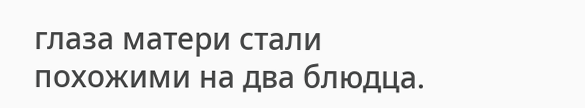глаза матери стали похожими на два блюдца.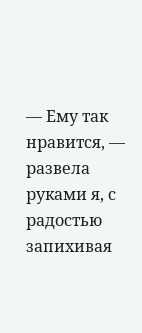— Ему так нравится, — развела руками я, с радостью запихивая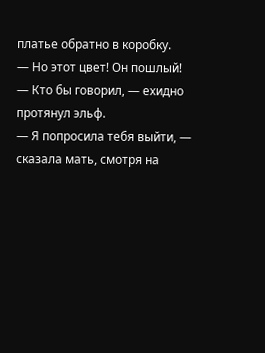платье обратно в коробку.
— Но этот цвет! Он пошлый!
— Кто бы говорил, — ехидно протянул эльф.
— Я попросила тебя выйти, — сказала мать, смотря на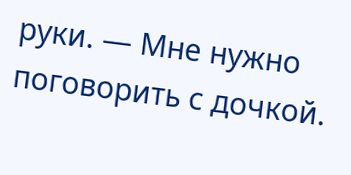руки. — Мне нужно поговорить с дочкой.